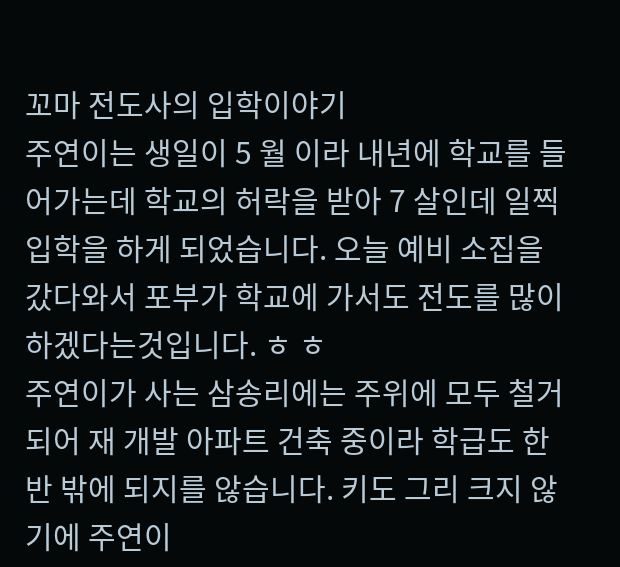꼬마 전도사의 입학이야기
주연이는 생일이 5 월 이라 내년에 학교를 들어가는데 학교의 허락을 받아 7 살인데 일찍 입학을 하게 되었습니다. 오늘 예비 소집을 갔다와서 포부가 학교에 가서도 전도를 많이 하겠다는것입니다. ㅎ ㅎ
주연이가 사는 삼송리에는 주위에 모두 철거되어 재 개발 아파트 건축 중이라 학급도 한반 밖에 되지를 않습니다. 키도 그리 크지 않기에 주연이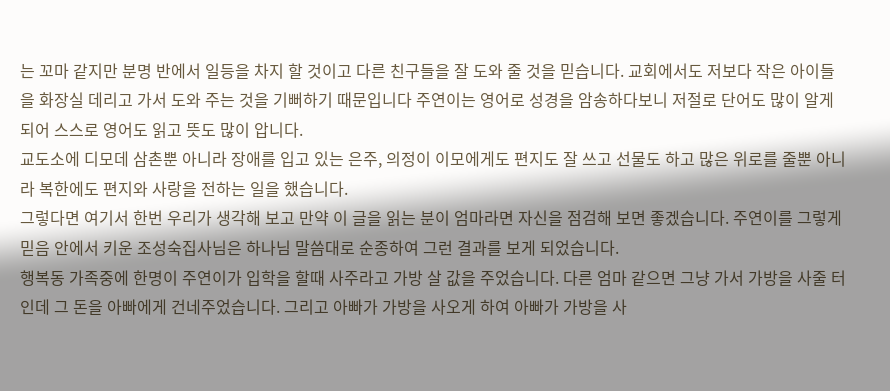는 꼬마 같지만 분명 반에서 일등을 차지 할 것이고 다른 친구들을 잘 도와 줄 것을 믿습니다. 교회에서도 저보다 작은 아이들을 화장실 데리고 가서 도와 주는 것을 기뻐하기 때문입니다 주연이는 영어로 성경을 암송하다보니 저절로 단어도 많이 알게 되어 스스로 영어도 읽고 뜻도 많이 압니다.
교도소에 디모데 삼촌뿐 아니라 장애를 입고 있는 은주, 의정이 이모에게도 편지도 잘 쓰고 선물도 하고 많은 위로를 줄뿐 아니라 복한에도 편지와 사랑을 전하는 일을 했습니다.
그렇다면 여기서 한번 우리가 생각해 보고 만약 이 글을 읽는 분이 엄마라면 자신을 점검해 보면 좋겠습니다. 주연이를 그렇게 믿음 안에서 키운 조성숙집사님은 하나님 말씀대로 순종하여 그런 결과를 보게 되었습니다.
행복동 가족중에 한명이 주연이가 입학을 할때 사주라고 가방 살 값을 주었습니다. 다른 엄마 같으면 그냥 가서 가방을 사줄 터인데 그 돈을 아빠에게 건네주었습니다. 그리고 아빠가 가방을 사오게 하여 아빠가 가방을 사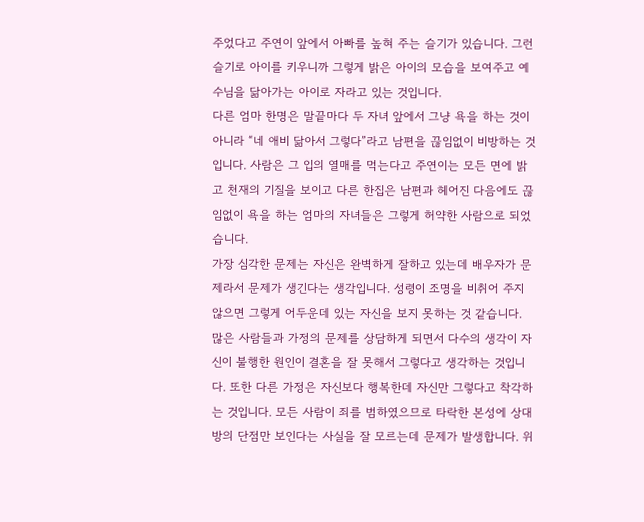주었다고 주연이 앞에서 아빠를 높혀 주는 슬기가 있습니다. 그런 슬기로 아이를 키우니까 그렇게 밝은 아이의 모습을 보여주고 예수님을 닮아가는 아이로 자라고 있는 것입니다.
다른 엄마 한명은 말끝마다 두 자녀 앞에서 그냥 욕을 하는 것이 아니라 “네 애비 닮아서 그렇다”라고 남편을 끊임없이 비방하는 것입니다. 사람은 그 입의 열매를 먹는다고 주연이는 모든 면에 밝고 천재의 기질을 보이고 다른 한집은 남편과 헤어진 다음에도 끊임없이 욕을 하는 엄마의 자녀들은 그렇게 허약한 사람으로 되었습니다.
가장 심각한 문제는 자신은 완벽하게 잘하고 있는데 배우자가 문제라서 문제가 생긴다는 생각입니다. 성령이 조명을 비취어 주지 않으면 그렇게 어두운데 있는 자신을 보지 못하는 것 같습니다.
많은 사람들과 가정의 문제를 상담하게 되면서 다수의 생각이 자신이 불행한 원인이 결혼을 잘 못해서 그렇다고 생각하는 것입니다. 또한 다른 가정은 자신보다 행복한데 자신만 그렇다고 착각하는 것입니다. 모든 사람이 죄를 범하였으므로 타락한 본성에 상대방의 단점만 보인다는 사실을 잘 모르는데 문제가 발생합니다. 위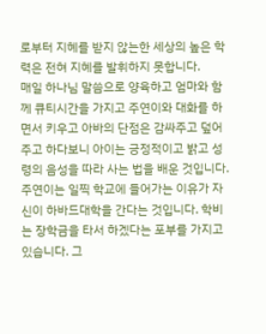로부터 지혜를 받지 않는한 세상의 높은 학력은 전혀 지혜를 발휘하지 못합니다.
매일 하나님 말씀으로 양육하고 엄마와 함께 큐티시간을 가지고 주연이와 대화를 하면서 키우고 아바의 단점은 감싸주고 덮어주고 하다보니 아이는 긍정적이고 밝고 성령의 음성을 따라 사는 법을 배운 것입니다.
주연이는 일찍 학교에 들어가는 이유가 자신이 하바드대학을 간다는 것입니다. 학비는 장학금을 타서 하겠다는 포부를 가지고 있습니다. 그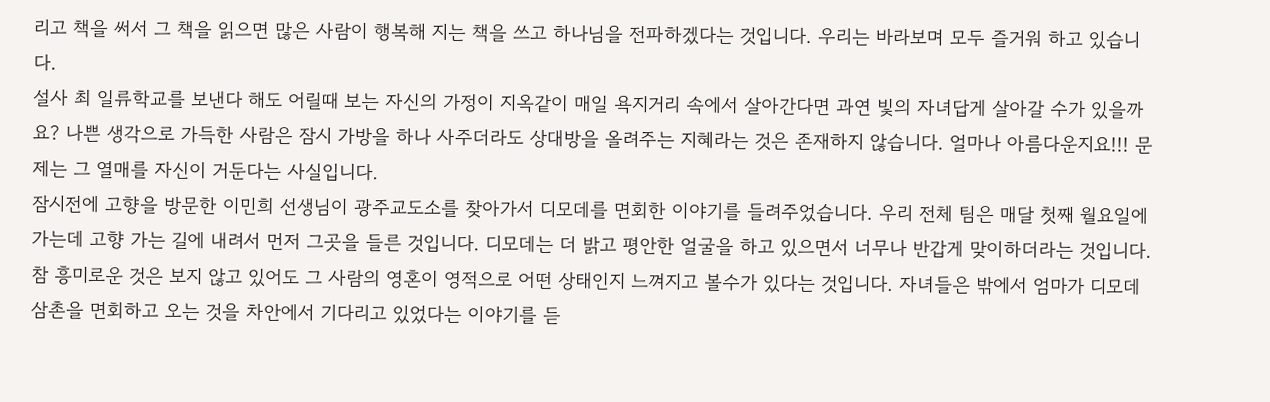리고 책을 써서 그 책을 읽으면 많은 사람이 행복해 지는 책을 쓰고 하나님을 전파하겠다는 것입니다. 우리는 바라보며 모두 즐거워 하고 있습니다.
설사 최 일류학교를 보낸다 해도 어릴때 보는 자신의 가정이 지옥같이 매일 욕지거리 속에서 살아간다면 과연 빛의 자녀답게 살아갈 수가 있을까요? 나쁜 생각으로 가득한 사람은 잠시 가방을 하나 사주더라도 상대방을 올려주는 지혜라는 것은 존재하지 않습니다. 얼마나 아름다운지요!!! 문제는 그 열매를 자신이 거둔다는 사실입니다.
잠시전에 고향을 방문한 이민희 선생님이 광주교도소를 찾아가서 디모데를 면회한 이야기를 들려주었습니다. 우리 전체 팀은 매달 첫째 월요일에 가는데 고향 가는 길에 내려서 먼저 그곳을 들른 것입니다. 디모데는 더 밝고 평안한 얼굴을 하고 있으면서 너무나 반갑게 맞이하더라는 것입니다.
참 흥미로운 것은 보지 않고 있어도 그 사람의 영혼이 영적으로 어떤 상태인지 느껴지고 볼수가 있다는 것입니다. 자녀들은 밖에서 엄마가 디모데 삼촌을 면회하고 오는 것을 차안에서 기다리고 있었다는 이야기를 듣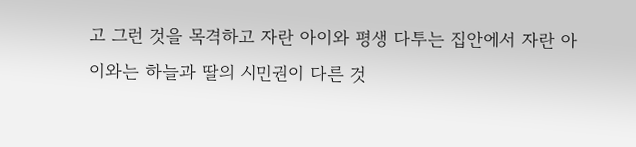고 그런 것을 목격하고 자란 아이와 평생 다투는 집안에서 자란 아이와는 하늘과 딸의 시민권이 다른 것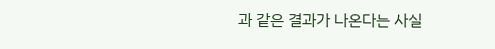과 같은 결과가 나온다는 사실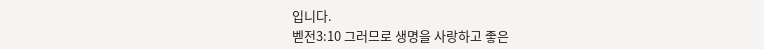입니다.
벧전3:10 그러므로 생명을 사랑하고 좋은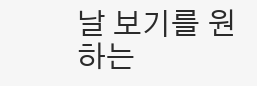날 보기를 원하는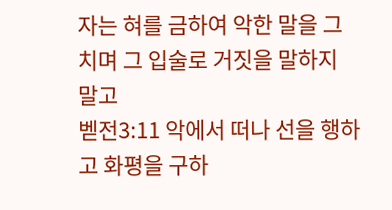자는 혀를 금하여 악한 말을 그치며 그 입술로 거짓을 말하지 말고
벧전3:11 악에서 떠나 선을 행하고 화평을 구하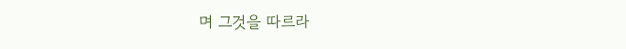며 그것을 따르라